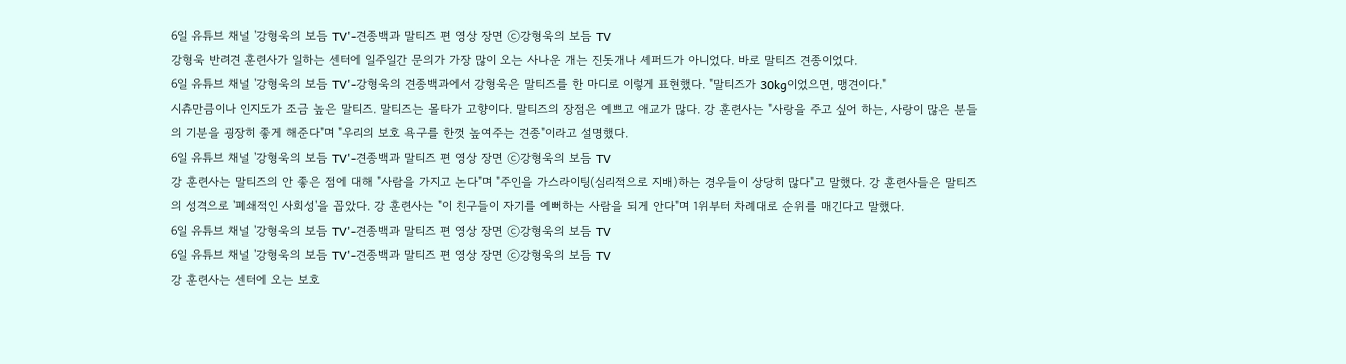6일 유튜브 채널 '강형욱의 보듬 TV'-견종백과 말티즈 편 영상 장면 ⓒ강형욱의 보듬 TV
강형욱 반려견 훈련사가 일하는 센터에 일주일간 문의가 가장 많이 오는 사나운 개는 진돗개나 셰퍼드가 아니었다. 바로 말티즈 견종이었다.
6일 유튜브 채널 '강형욱의 보듬 TV'-강형욱의 견종백과에서 강형욱은 말티즈를 한 마디로 이렇게 표현했다. "말티즈가 30kg이었으면, 맹견이다."
시츄만큼이나 인지도가 조금 높은 말티즈. 말티즈는 몰타가 고향이다. 말티즈의 장점은 예쁘고 애교가 많다. 강 훈련사는 "사랑을 주고 싶어 하는, 사랑이 많은 분들의 기분을 굉장히 좋게 해준다"며 "우리의 보호 욕구를 한껏 높여주는 견종"이라고 설명했다.
6일 유튜브 채널 '강형욱의 보듬 TV'-견종백과 말티즈 편 영상 장면 ⓒ강형욱의 보듬 TV
강 훈련사는 말티즈의 안 좋은 점에 대해 "사람을 가지고 논다"며 "주인을 가스라이팅(심리적으로 지배)하는 경우들이 상당히 많다"고 말했다. 강 훈련사들은 말티즈의 성격으로 '폐쇄적인 사회성'을 꼽았다. 강 훈련사는 "이 친구들이 자기를 예뻐하는 사람을 되게 안다"며 1위부터 차례대로 순위를 매긴다고 말했다.
6일 유튜브 채널 '강형욱의 보듬 TV'-견종백과 말티즈 편 영상 장면 ⓒ강형욱의 보듬 TV
6일 유튜브 채널 '강형욱의 보듬 TV'-견종백과 말티즈 편 영상 장면 ⓒ강형욱의 보듬 TV
강 훈련사는 센터에 오는 보호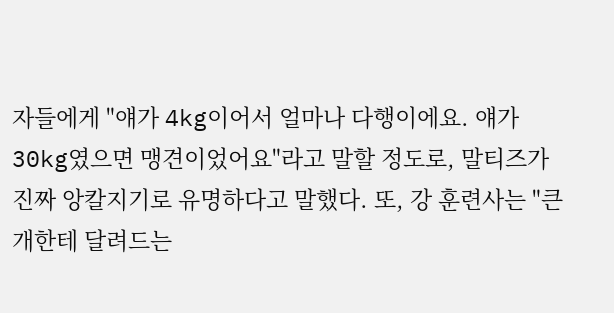자들에게 "얘가 4kg이어서 얼마나 다행이에요. 얘가 30kg였으면 맹견이었어요"라고 말할 정도로, 말티즈가 진짜 앙칼지기로 유명하다고 말했다. 또, 강 훈련사는 "큰 개한테 달려드는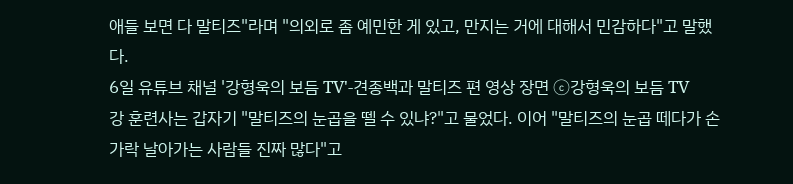애들 보면 다 말티즈"라며 "의외로 좀 예민한 게 있고, 만지는 거에 대해서 민감하다"고 말했다.
6일 유튜브 채널 '강형욱의 보듬 TV'-견종백과 말티즈 편 영상 장면 ⓒ강형욱의 보듬 TV
강 훈련사는 갑자기 "말티즈의 눈곱을 뗄 수 있냐?"고 물었다. 이어 "말티즈의 눈곱 떼다가 손가락 날아가는 사람들 진짜 많다"고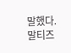말했다. 말티즈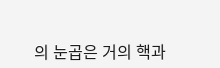의 눈곱은 거의 핵과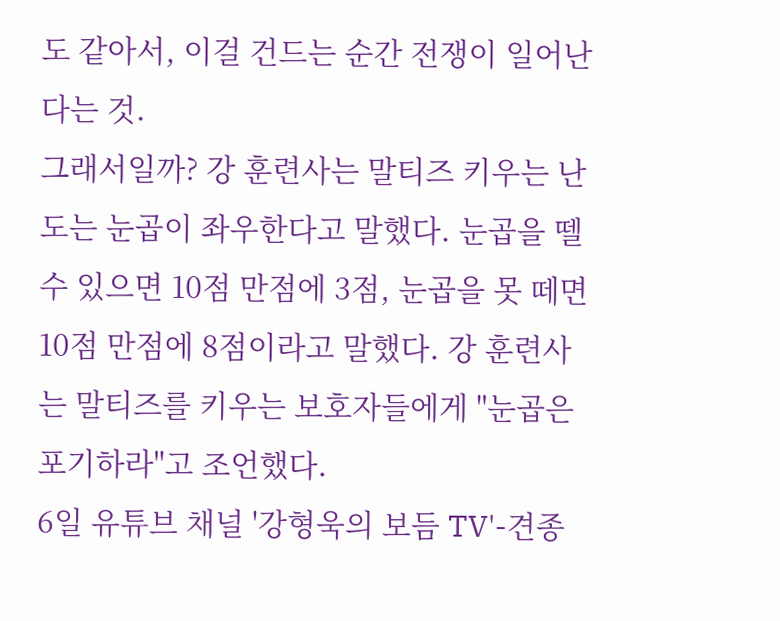도 같아서, 이걸 건드는 순간 전쟁이 일어난다는 것.
그래서일까? 강 훈련사는 말티즈 키우는 난도는 눈곱이 좌우한다고 말했다. 눈곱을 뗄 수 있으면 10점 만점에 3점, 눈곱을 못 떼면 10점 만점에 8점이라고 말했다. 강 훈련사는 말티즈를 키우는 보호자들에게 "눈곱은 포기하라"고 조언했다.
6일 유튜브 채널 '강형욱의 보듬 TV'-견종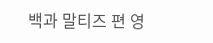백과 말티즈 편 영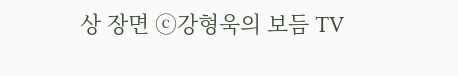상 장면 ⓒ강형욱의 보듬 TV